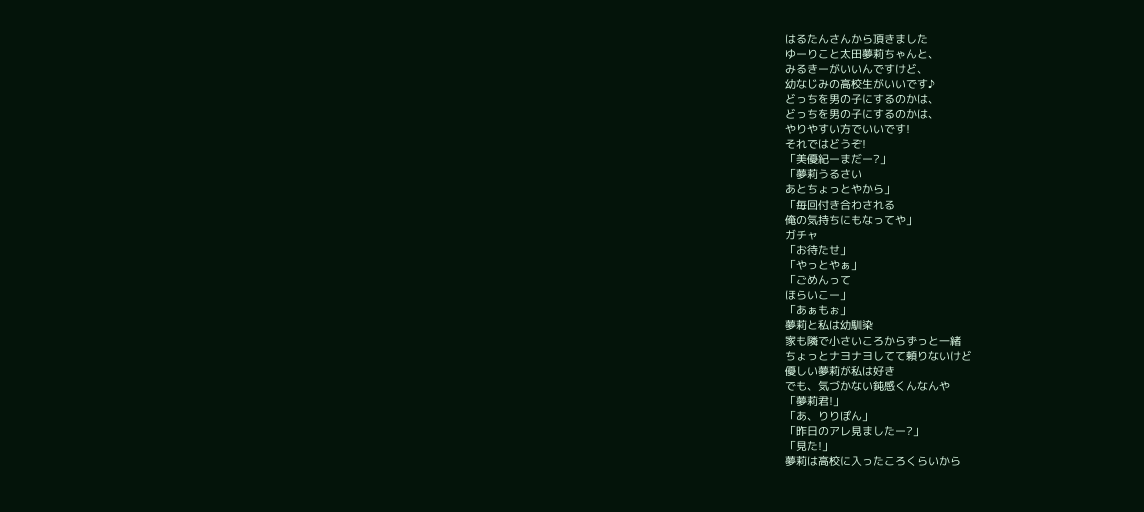はるたんさんから頂きました
ゆーりこと太田夢莉ちゃんと、
みるきーがいいんですけど、
幼なじみの高校生がいいです♪
どっちを男の子にするのかは、
どっちを男の子にするのかは、
やりやすい方でいいです!
それではどうぞ!
「美優紀ーまだー?」
「夢莉うるさい
あとちょっとやから」
「毎回付き合わされる
俺の気持ちにもなってや」
ガチャ
「お待たせ」
「やっとやぁ」
「ごめんって
ほらいこー」
「あぁもぉ」
夢莉と私は幼馴染
家も隣で小さいころからずっと一緒
ちょっとナヨナヨしてて頼りないけど
優しい夢莉が私は好き
でも、気づかない鈍感くんなんや
「夢莉君!」
「あ、りりぽん」
「昨日のアレ見ましたー?」
「見た!」
夢莉は高校に入ったころくらいから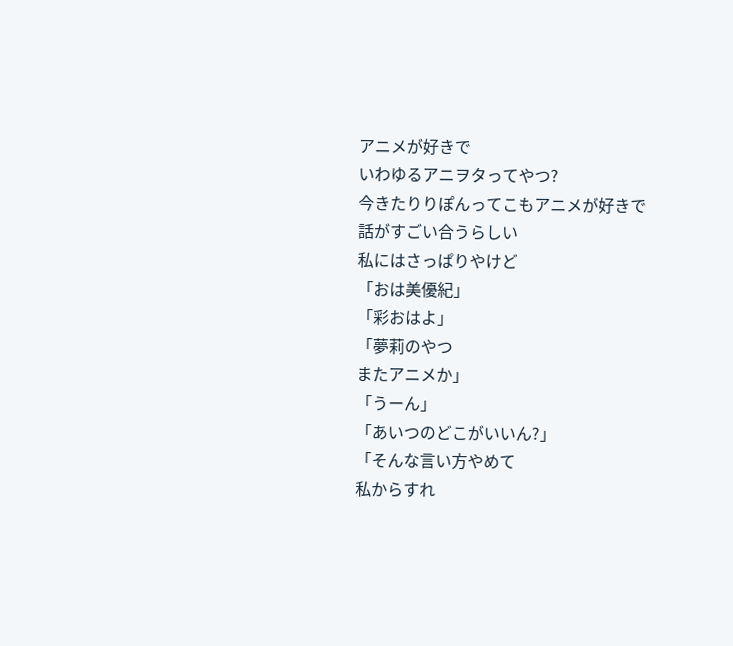アニメが好きで
いわゆるアニヲタってやつ?
今きたりりぽんってこもアニメが好きで
話がすごい合うらしい
私にはさっぱりやけど
「おは美優紀」
「彩おはよ」
「夢莉のやつ
またアニメか」
「うーん」
「あいつのどこがいいん?」
「そんな言い方やめて
私からすれ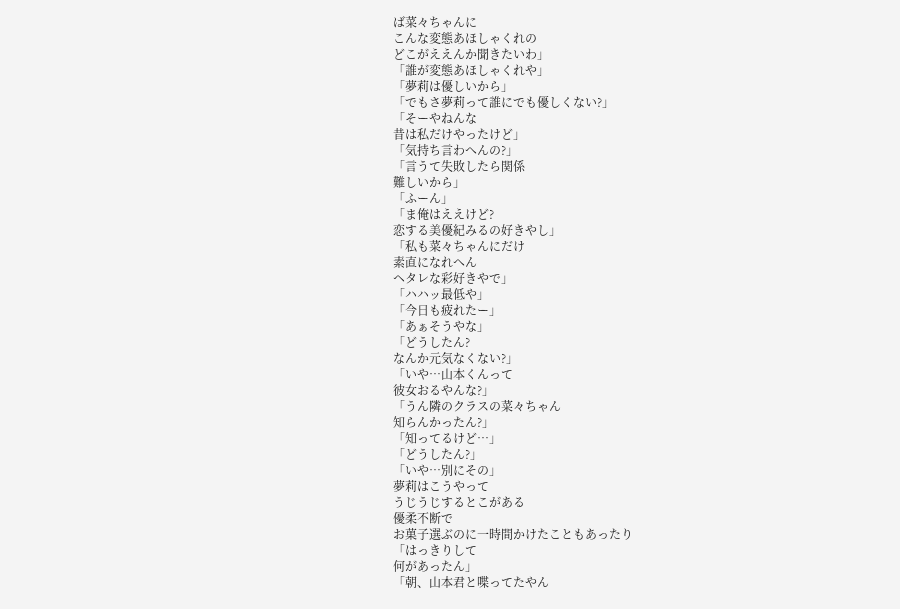ば菜々ちゃんに
こんな変態あほしゃくれの
どこがええんか聞きたいわ」
「誰が変態あほしゃくれや」
「夢莉は優しいから」
「でもさ夢莉って誰にでも優しくない?」
「そーやねんな
昔は私だけやったけど」
「気持ち言わへんの?」
「言うて失敗したら関係
難しいから」
「ふーん」
「ま俺はええけど?
恋する美優紀みるの好きやし」
「私も菜々ちゃんにだけ
素直になれへん
ヘタレな彩好きやで」
「ハハッ最低や」
「今日も疲れたー」
「あぁそうやな」
「どうしたん?
なんか元気なくない?」
「いや…山本くんって
彼女おるやんな?」
「うん隣のクラスの菜々ちゃん
知らんかったん?」
「知ってるけど…」
「どうしたん?」
「いや…別にその」
夢莉はこうやって
うじうじするとこがある
優柔不断で
お菓子選ぶのに一時間かけたこともあったり
「はっきりして
何があったん」
「朝、山本君と喋ってたやん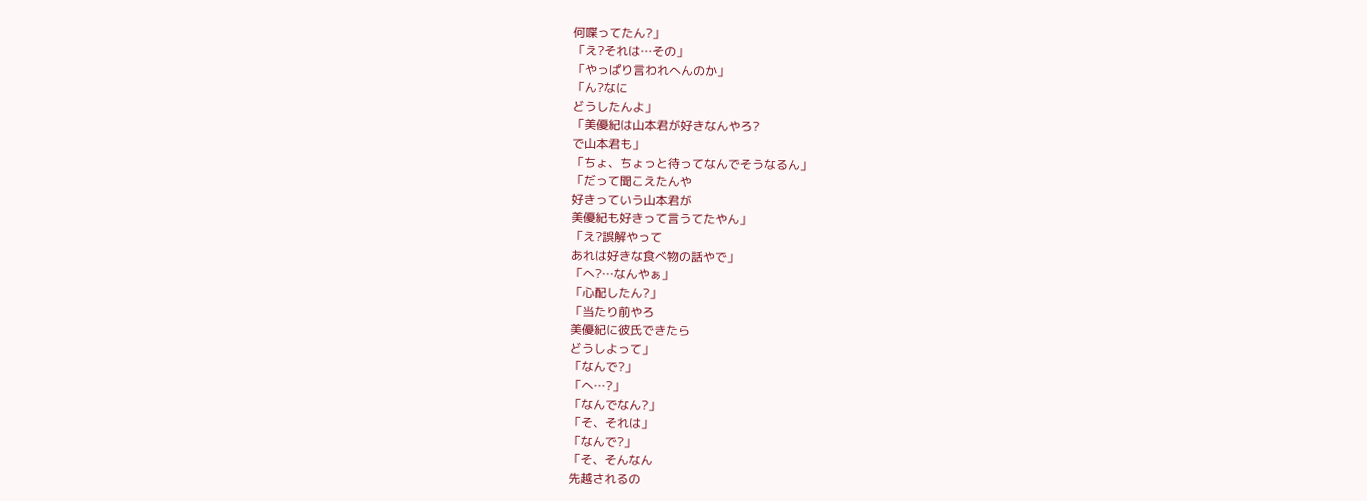何喋ってたん?」
「え?それは…その」
「やっぱり言われへんのか」
「ん?なに
どうしたんよ」
「美優紀は山本君が好きなんやろ?
で山本君も」
「ちょ、ちょっと待ってなんでそうなるん」
「だって聞こえたんや
好きっていう山本君が
美優紀も好きって言うてたやん」
「え?誤解やって
あれは好きな食べ物の話やで」
「へ?…なんやぁ」
「心配したん?」
「当たり前やろ
美優紀に彼氏できたら
どうしよって」
「なんで?」
「へ…?」
「なんでなん?」
「そ、それは」
「なんで?」
「そ、そんなん
先越されるの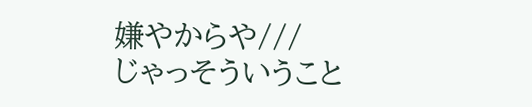嫌やからや///
じゃっそういうこと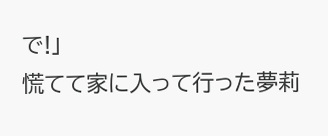で!」
慌てて家に入って行った夢莉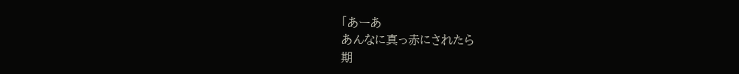「あーあ
あんなに真っ赤にされたら
期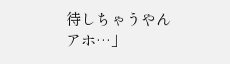待しちゃうやんアホ…」